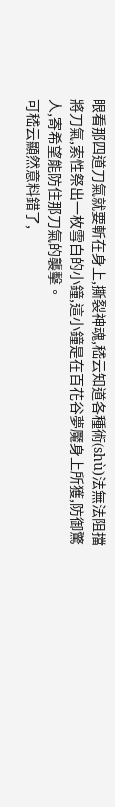眼看那四道刀氣就要斬在身上,撕裂神魂,嵇云知道各種術(shù)法無法阻擋將刀氣,索性祭出一枚雪白的小鐘,這小鐘是在百花谷夢魘身上所獲,防御驚人,寄希望能防住那刀氣的襲擊。
可嵇云顯然意料錯了,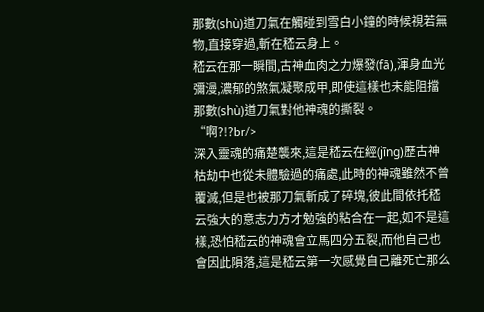那數(shù)道刀氣在觸碰到雪白小鐘的時候視若無物,直接穿過,斬在嵇云身上。
嵇云在那一瞬間,古神血肉之力爆發(fā),渾身血光彌漫,濃郁的煞氣凝聚成甲,即使這樣也未能阻擋那數(shù)道刀氣對他神魂的撕裂。
“啊?!?br/>
深入靈魂的痛楚襲來,這是嵇云在經(jīng)歷古神枯劫中也從未體驗過的痛處,此時的神魂雖然不曾覆滅,但是也被那刀氣斬成了碎塊,彼此間依托嵇云強大的意志力方才勉強的粘合在一起,如不是這樣,恐怕嵇云的神魂會立馬四分五裂,而他自己也會因此隕落,這是嵇云第一次感覺自己離死亡那么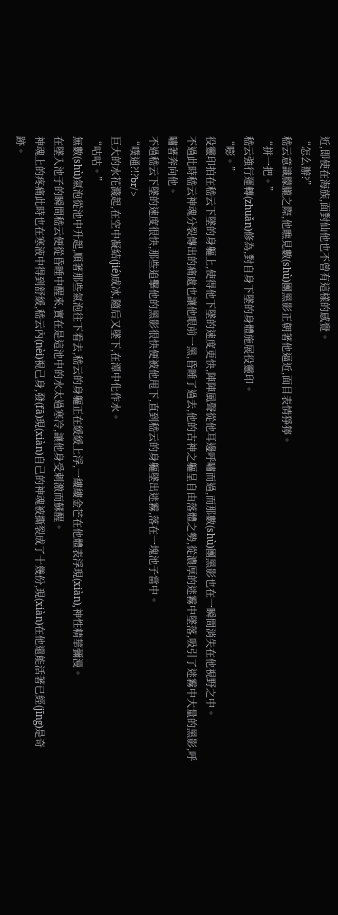近,即使在海族,面對仙他也不曾有這樣的感覺。
“怎么辦?”
嵇云意識朦朧之際,他瞧見數(shù)團黑影正朝著他逼近,面目表情猙獰。
“拼一把。”
嵇云強行運轉(zhuǎn)修為,對自身下墜的身體施展役靈印。
“嘭。”
役靈印拍在嵇云下墜的身軀上,使得他下墜的速度更快,陣陣風聲從他耳邊呼嘯而過,而那數(shù)團黑影也在一瞬間消失在他視野之中。
不過此時嵇云神魂分裂傳出的痛處也讓他眼前一黑,昏睡了過去,他的古神之軀呈自由落體之勢,從濃厚的迷霧中墜落,吸引了迷霧中大量的黑影,呼嘯著奔向他。
不過嵇云下墜的速度很快,那些追擊他的黑影很快便被他甩下,直到嵇云的身軀墜出迷霧,落在一塊池子當中。
“噗通?!?br/>
巨大的水花濺起,在空中凝結(jié)成冰,隨后又墜下,在潭中化作水。
“咕咕。”
無數(shù)氣泡從池中升起,順著那些氣泡往下看去,嵇云的身軀正在緩緩上浮,一縷縷金芒在他體表浮現(xiàn),神性精華彌漫。
在墜入池子的瞬間嵇云便從昏睡中醒來,實在是這池中的水太過寒冷,讓他身受刺激而蘇醒。
神魂上的疼痛此時也在寒液中得到舒緩,嵇云內(nèi)視己身,發(fā)現(xiàn)自己的神魂被撕裂成了十幾份,現(xiàn)在他還能活著已經(jīng)是奇跡。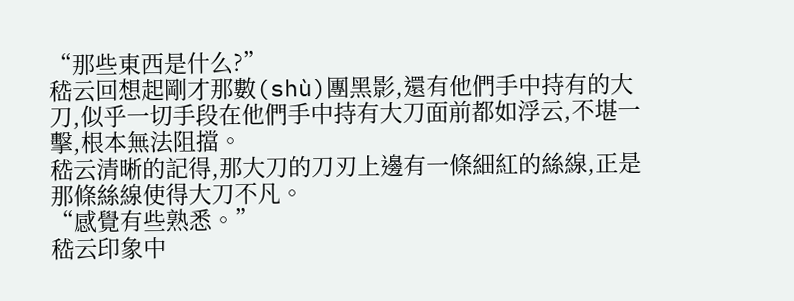“那些東西是什么?”
嵇云回想起剛才那數(shù)團黑影,還有他們手中持有的大刀,似乎一切手段在他們手中持有大刀面前都如浮云,不堪一擊,根本無法阻擋。
嵇云清晰的記得,那大刀的刀刃上邊有一條細紅的絲線,正是那條絲線使得大刀不凡。
“感覺有些熟悉。”
嵇云印象中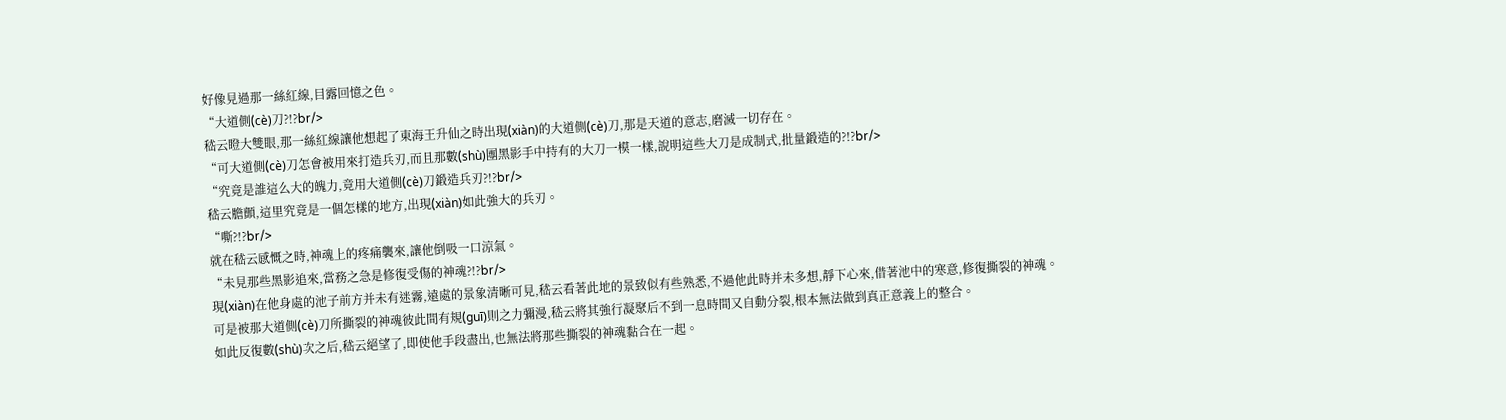好像見過那一絲紅線,目露回憶之色。
“大道側(cè)刀?!?br/>
嵇云瞪大雙眼,那一絲紅線讓他想起了東海王升仙之時出現(xiàn)的大道側(cè)刀,那是天道的意志,磨滅一切存在。
“可大道側(cè)刀怎會被用來打造兵刃,而且那數(shù)團黑影手中持有的大刀一模一樣,說明這些大刀是成制式,批量鍛造的?!?br/>
“究竟是誰這么大的魄力,竟用大道側(cè)刀鍛造兵刃?!?br/>
嵇云膽顫,這里究竟是一個怎樣的地方,出現(xiàn)如此強大的兵刃。
“嘶?!?br/>
就在嵇云感慨之時,神魂上的疼痛襲來,讓他倒吸一口涼氣。
“未見那些黑影追來,當務之急是修復受傷的神魂?!?br/>
現(xiàn)在他身處的池子前方并未有迷霧,遠處的景象清晰可見,嵇云看著此地的景致似有些熟悉,不過他此時并未多想,靜下心來,借著池中的寒意,修復撕裂的神魂。
可是被那大道側(cè)刀所撕裂的神魂彼此間有規(guī)則之力彌漫,嵇云將其強行凝聚后不到一息時間又自動分裂,根本無法做到真正意義上的整合。
如此反復數(shù)次之后,嵇云絕望了,即使他手段盡出,也無法將那些撕裂的神魂黏合在一起。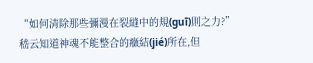“如何清除那些彌漫在裂縫中的規(guī)則之力?”
嵇云知道神魂不能整合的癥結(jié)所在,但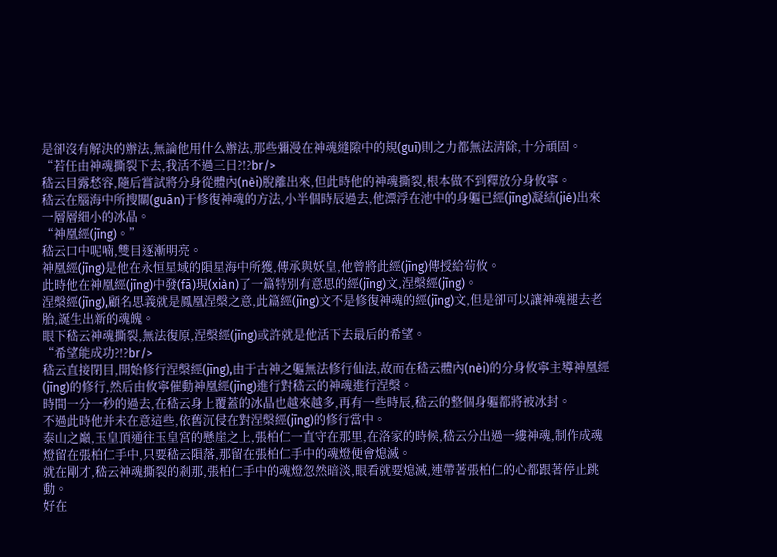是卻沒有解決的辦法,無論他用什么辦法,那些彌漫在神魂縫隙中的規(guī)則之力都無法清除,十分頑固。
“若任由神魂撕裂下去,我活不過三日?!?br/>
嵇云目露愁容,隨后嘗試將分身從體內(nèi)脫離出來,但此時他的神魂撕裂,根本做不到釋放分身攸寧。
嵇云在腦海中所搜關(guān)于修復神魂的方法,小半個時辰過去,他漂浮在池中的身軀已經(jīng)凝結(jié)出來一層層細小的冰晶。
“神凰經(jīng)。”
嵇云口中呢喃,雙目逐漸明亮。
神凰經(jīng)是他在永恒星域的隕星海中所獲,傳承與妖皇,他曾將此經(jīng)傳授給茍攸。
此時他在神凰經(jīng)中發(fā)現(xiàn)了一篇特別有意思的經(jīng)文,涅槃經(jīng)。
涅槃經(jīng),顧名思義就是鳳凰涅槃之意,此篇經(jīng)文不是修復神魂的經(jīng)文,但是卻可以讓神魂褪去老胎,誕生出新的魂魄。
眼下嵇云神魂撕裂,無法復原,涅槃經(jīng)或許就是他活下去最后的希望。
“希望能成功?!?br/>
嵇云直接閉目,開始修行涅槃經(jīng),由于古神之軀無法修行仙法,故而在嵇云體內(nèi)的分身攸寧主導神凰經(jīng)的修行,然后由攸寧催動神凰經(jīng)進行對嵇云的神魂進行涅槃。
時間一分一秒的過去,在嵇云身上覆蓋的冰晶也越來越多,再有一些時辰,嵇云的整個身軀都將被冰封。
不過此時他并未在意這些,依舊沉侵在對涅槃經(jīng)的修行當中。
泰山之巔,玉皇頂通往玉皇宮的懸崖之上,張柏仁一直守在那里,在洛家的時候,嵇云分出過一縷神魂,制作成魂燈留在張柏仁手中,只要嵇云隕落,那留在張柏仁手中的魂燈便會熄滅。
就在剛才,嵇云神魂撕裂的剎那,張柏仁手中的魂燈忽然暗淡,眼看就要熄滅,連帶著張柏仁的心都跟著停止跳動。
好在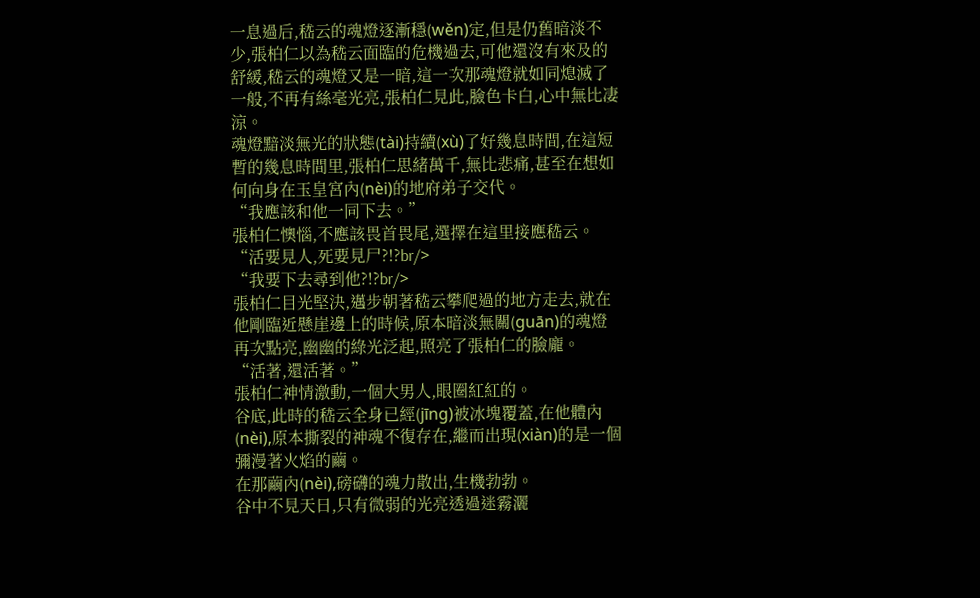一息過后,嵇云的魂燈逐漸穩(wěn)定,但是仍舊暗淡不少,張柏仁以為嵇云面臨的危機過去,可他還沒有來及的舒緩,嵇云的魂燈又是一暗,這一次那魂燈就如同熄滅了一般,不再有絲毫光亮,張柏仁見此,臉色卡白,心中無比凄涼。
魂燈黯淡無光的狀態(tài)持續(xù)了好幾息時間,在這短暫的幾息時間里,張柏仁思緒萬千,無比悲痛,甚至在想如何向身在玉皇宮內(nèi)的地府弟子交代。
“我應該和他一同下去。”
張柏仁懊惱,不應該畏首畏尾,選擇在這里接應嵇云。
“活要見人,死要見尸?!?br/>
“我要下去尋到他?!?br/>
張柏仁目光堅決,邁步朝著嵇云攀爬過的地方走去,就在他剛臨近懸崖邊上的時候,原本暗淡無關(guān)的魂燈再次點亮,幽幽的綠光泛起,照亮了張柏仁的臉龐。
“活著,還活著。”
張柏仁神情激動,一個大男人,眼圈紅紅的。
谷底,此時的嵇云全身已經(jīng)被冰塊覆蓋,在他體內(nèi),原本撕裂的神魂不復存在,繼而出現(xiàn)的是一個彌漫著火焰的繭。
在那繭內(nèi),磅礴的魂力散出,生機勃勃。
谷中不見天日,只有微弱的光亮透過迷霧灑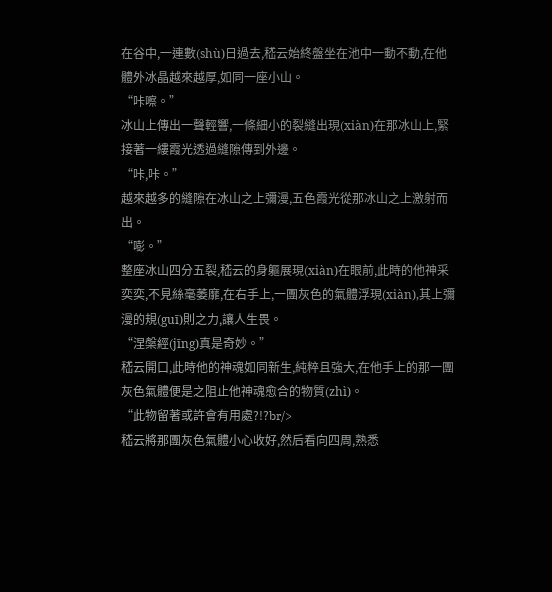在谷中,一連數(shù)日過去,嵇云始終盤坐在池中一動不動,在他體外冰晶越來越厚,如同一座小山。
“咔嚓。”
冰山上傳出一聲輕響,一條細小的裂縫出現(xiàn)在那冰山上,緊接著一縷霞光透過縫隙傳到外邊。
“咔,咔。”
越來越多的縫隙在冰山之上彌漫,五色霞光從那冰山之上激射而出。
“嘭。”
整座冰山四分五裂,嵇云的身軀展現(xiàn)在眼前,此時的他神采奕奕,不見絲毫萎靡,在右手上,一團灰色的氣體浮現(xiàn),其上彌漫的規(guī)則之力,讓人生畏。
“涅槃經(jīng)真是奇妙。”
嵇云開口,此時他的神魂如同新生,純粹且強大,在他手上的那一團灰色氣體便是之阻止他神魂愈合的物質(zhì)。
“此物留著或許會有用處?!?br/>
嵇云將那團灰色氣體小心收好,然后看向四周,熟悉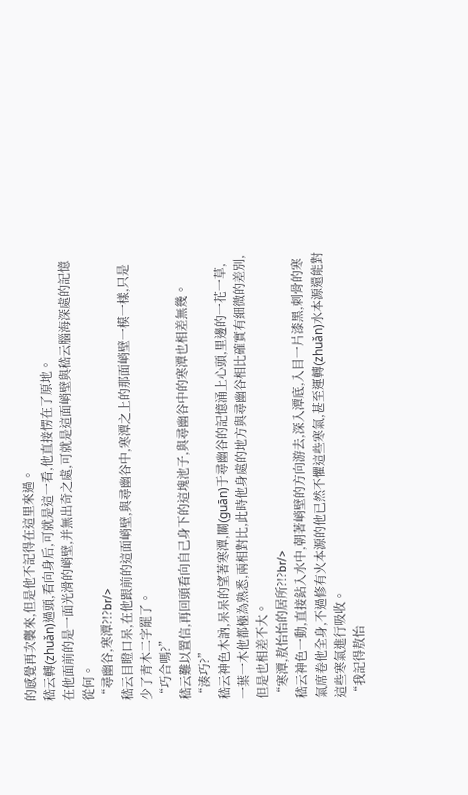的感覺再次襲來,但是他不記得在這里來過。
嵇云轉(zhuǎn)過頭,看向身后,可就是這一看,他直接愣在了原地。
在他面前的是一面光滑的峭壁,并無出奇之處,可就是這面峭壁與嵇云腦海深處的記憶從何。
“尋幽谷,寒潭?!?br/>
嵇云目瞪口呆,在他跟前的這面峭壁,與尋幽谷中,寒潭之上的那面峭壁一模一樣,只是少了青木二字罷了。
“巧合嗎?”
嵇云難以置信,再回頭看向自己身下的這塊池子,與尋幽谷中的寒潭也相差無幾。
“湊巧?”
嵇云神色木訥,呆呆的望著寒潭,關(guān)于尋幽谷的記憶涌上心頭,里邊的一花一草,一葉一木他都極為熟悉,兩相對比,此時他身處的地方與尋幽谷相比確實有細微的差別,但是也相差不大。
“寒潭,敖怡怡的居所?!?br/>
嵇云神色一動,直接鉆入水中,朝著峭壁的方向游去,深入潭底,入目一片漆黑,刺骨的寒氣席卷他全身,不過修有火本源的他已然不懼這些寒氣,甚至運轉(zhuǎn)水本源還能對這些寒氣進行吸收。
“我記得敖怡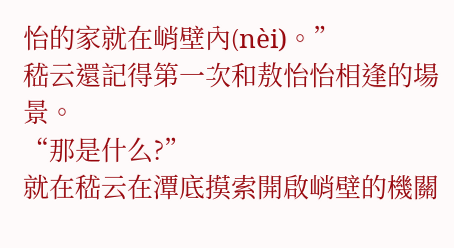怡的家就在峭壁內(nèi)。”
嵇云還記得第一次和敖怡怡相逢的場景。
“那是什么?”
就在嵇云在潭底摸索開啟峭壁的機關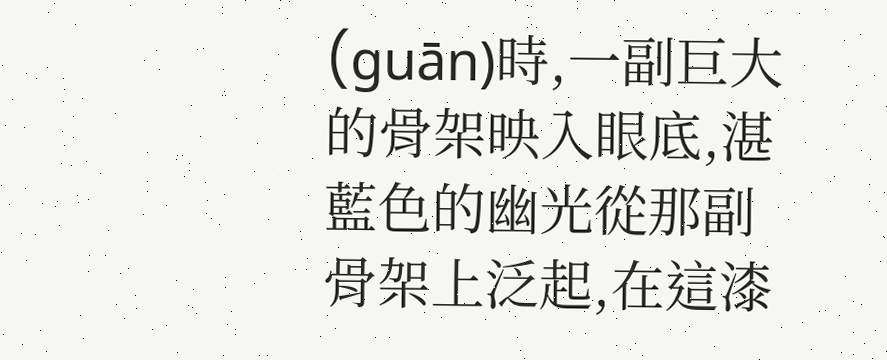(guān)時,一副巨大的骨架映入眼底,湛藍色的幽光從那副骨架上泛起,在這漆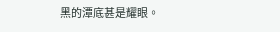黑的潭底甚是耀眼。